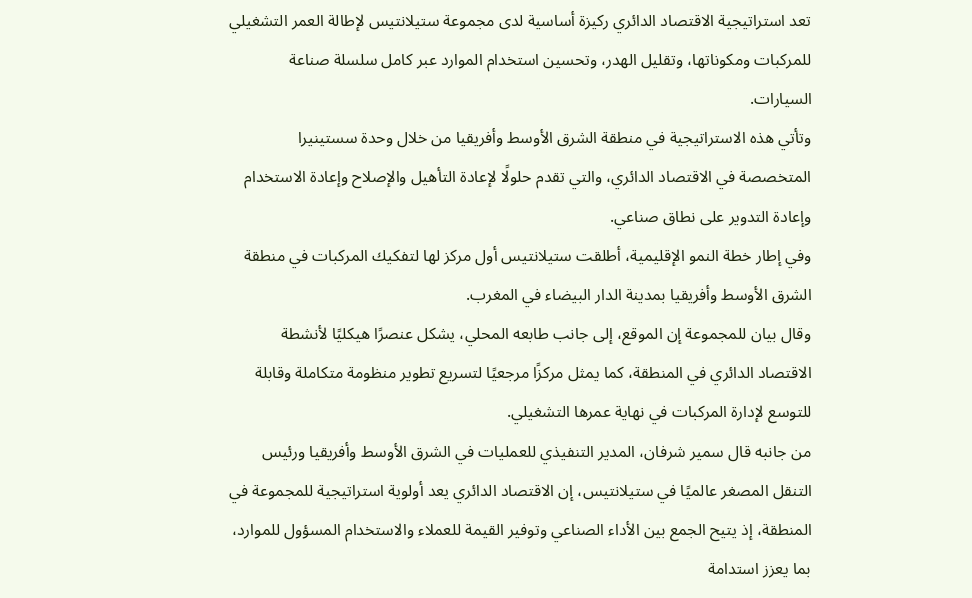تعد استراتيجية الاقتصاد الدائري ركيزة أساسية لدى مجموعة ستيلانتيس لإطالة العمر التشغيلي للمركبات ومكوناتها، وتقليل الهدر، وتحسين استخدام الموارد عبر كامل سلسلة صناعة السيارات.
وتأتي هذه الاستراتيجية في منطقة الشرق الأوسط وأفريقيا من خلال وحدة سستينيرا المتخصصة في الاقتصاد الدائري، والتي تقدم حلولًا لإعادة التأهيل والإصلاح وإعادة الاستخدام وإعادة التدوير على نطاق صناعي.
وفي إطار خطة النمو الإقليمية، أطلقت ستيلانتيس أول مركز لها لتفكيك المركبات في منطقة الشرق الأوسط وأفريقيا بمدينة الدار البيضاء في المغرب.
وقال بيان للمجموعة إن الموقع، إلى جانب طابعه المحلي، يشكل عنصرًا هيكليًا لأنشطة الاقتصاد الدائري في المنطقة، كما يمثل مركزًا مرجعيًا لتسريع تطوير منظومة متكاملة وقابلة للتوسع لإدارة المركبات في نهاية عمرها التشغيلي.
من جانبه قال سمير شرفان، المدير التنفيذي للعمليات في الشرق الأوسط وأفريقيا ورئيس التنقل المصغر عالميًا في ستيلانتيس، إن الاقتصاد الدائري يعد أولوية استراتيجية للمجموعة في المنطقة، إذ يتيح الجمع بين الأداء الصناعي وتوفير القيمة للعملاء والاستخدام المسؤول للموارد، بما يعزز استدامة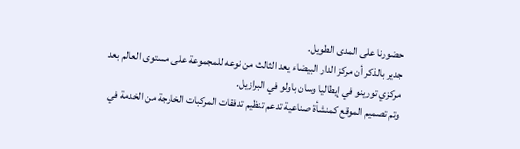حضورنا على المدى الطويل.
جدير بالذكر أن مركز الدار البيضاء يعد الثالث من نوعه للمجموعة على مستوى العالم بعد مركزي تورينو في إيطاليا وسان باولو في البرازيل.
وتم تصميم الموقع كمنشأة صناعية تدعم تنظيم تدفقات المركبات الخارجة من الخدمة في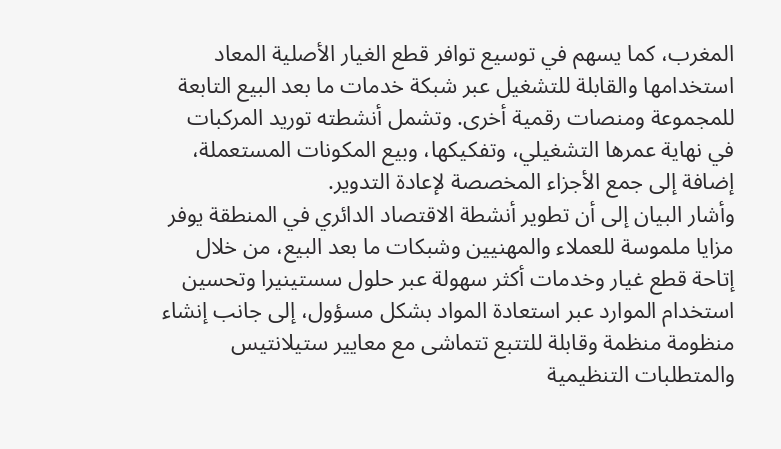المغرب، كما يسهم في توسيع توافر قطع الغيار الأصلية المعاد استخدامها والقابلة للتشغيل عبر شبكة خدمات ما بعد البيع التابعة للمجموعة ومنصات رقمية أخرى. وتشمل أنشطته توريد المركبات في نهاية عمرها التشغيلي، وتفكيكها، وبيع المكونات المستعملة، إضافة إلى جمع الأجزاء المخصصة لإعادة التدوير.
وأشار البيان إلى أن تطوير أنشطة الاقتصاد الدائري في المنطقة يوفر مزايا ملموسة للعملاء والمهنيين وشبكات ما بعد البيع، من خلال إتاحة قطع غيار وخدمات أكثر سهولة عبر حلول سستينيرا وتحسين استخدام الموارد عبر استعادة المواد بشكل مسؤول، إلى جانب إنشاء منظومة منظمة وقابلة للتتبع تتماشى مع معايير ستيلانتيس والمتطلبات التنظيمية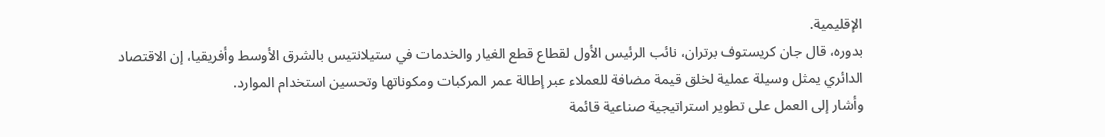الإقليمية.
بدوره، قال جان كريستوف برتران، نائب الرئيس الأول لقطاع قطع الغيار والخدمات في ستيلانتيس بالشرق الأوسط وأفريقيا، إن الاقتصاد الدائري يمثل وسيلة عملية لخلق قيمة مضافة للعملاء عبر إطالة عمر المركبات ومكوناتها وتحسين استخدام الموارد.
وأشار إلى العمل على تطوير استراتيجية صناعية قائمة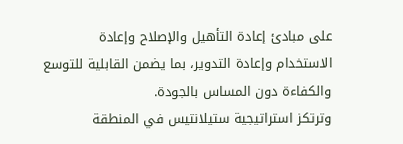على مبادئ إعادة التأهيل والإصلاح وإعادة الاستخدام وإعادة التدوير، بما يضمن القابلية للتوسع والكفاءة دون المساس بالجودة.
وترتكز استراتيجية ستيلانتيس في المنطقة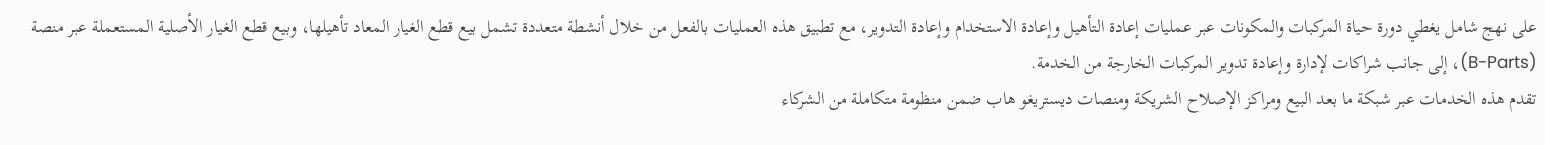على نهج شامل يغطي دورة حياة المركبات والمكونات عبر عمليات إعادة التأهيل وإعادة الاستخدام وإعادة التدوير، مع تطبيق هذه العمليات بالفعل من خلال أنشطة متعددة تشمل بيع قطع الغيار المعاد تأهيلها، وبيع قطع الغيار الأصلية المستعملة عبر منصة (B-Parts)، إلى جانب شراكات لإدارة وإعادة تدوير المركبات الخارجة من الخدمة.
تقدم هذه الخدمات عبر شبكة ما بعد البيع ومراكز الإصلاح الشريكة ومنصات ديستريغو هاب ضمن منظومة متكاملة من الشركاء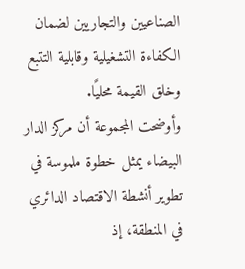الصناعيين والتجاريين لضمان الكفاءة التشغيلية وقابلية التتبع وخلق القيمة محليًا.
وأوضحت المجموعة أن مركز الدار البيضاء يمثل خطوة ملموسة في تطوير أنشطة الاقتصاد الدائري في المنطقة، إذ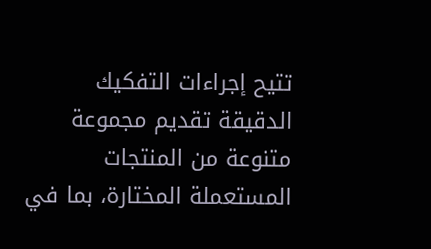تتيح إجراءات التفكيك الدقيقة تقديم مجموعة متنوعة من المنتجات المستعملة المختارة، بما في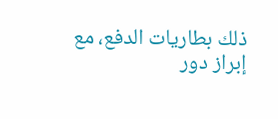ذلك بطاريات الدفع، مع إبراز دور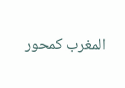المغرب كمحور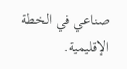صناعي في الخطة الإقليمية.